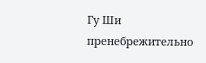Гу Ши пренебрежительно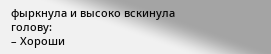фыркнула и высоко вскинула голову:
– Хороши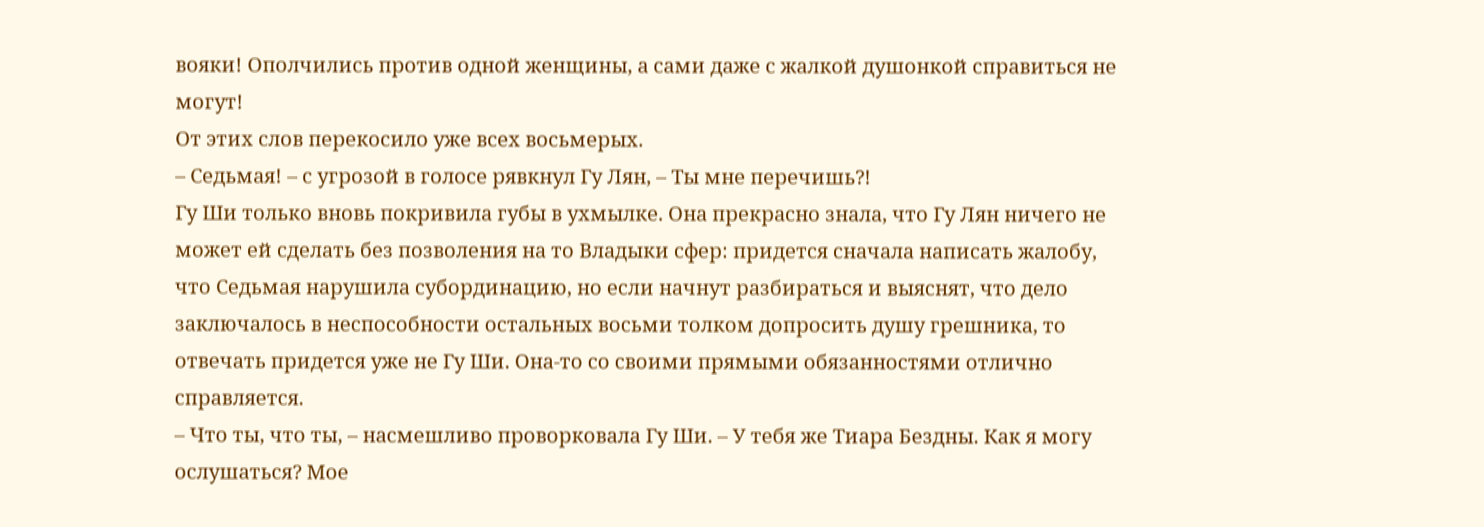вояки! Ополчились против одной женщины, а сами даже с жалкой душонкой справиться не могут!
От этих слов перекосило уже всех восьмерых.
– Седьмая! – с угрозой в голосе рявкнул Гу Лян, – Ты мне перечишь?!
Гу Ши только вновь покривила губы в ухмылке. Она прекрасно знала, что Гу Лян ничего не может ей сделать без позволения на то Владыки сфер: придется сначала написать жалобу, что Седьмая нарушила субординацию, но если начнут разбираться и выяснят, что дело заключалось в неспособности остальных восьми толком допросить душу грешника, то отвечать придется уже не Гу Ши. Она-то со своими прямыми обязанностями отлично справляется.
– Что ты, что ты, – насмешливо проворковала Гу Ши. – У тебя же Тиара Бездны. Как я могу ослушаться? Мое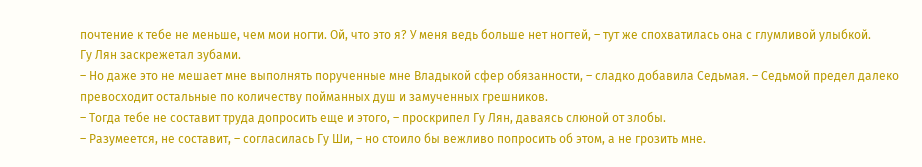почтение к тебе не меньше, чем мои ногти. Ой, что это я? У меня ведь больше нет ногтей, – тут же спохватилась она с глумливой улыбкой.
Гу Лян заскрежетал зубами.
– Но даже это не мешает мне выполнять порученные мне Владыкой сфер обязанности, – сладко добавила Седьмая. – Седьмой предел далеко превосходит остальные по количеству пойманных душ и замученных грешников.
– Тогда тебе не составит труда допросить еще и этого, – проскрипел Гу Лян, даваясь слюной от злобы.
– Разумеется, не составит, – согласилась Гу Ши, – но стоило бы вежливо попросить об этом, а не грозить мне.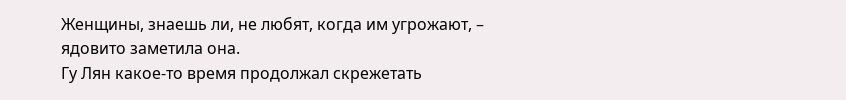Женщины, знаешь ли, не любят, когда им угрожают, – ядовито заметила она.
Гу Лян какое-то время продолжал скрежетать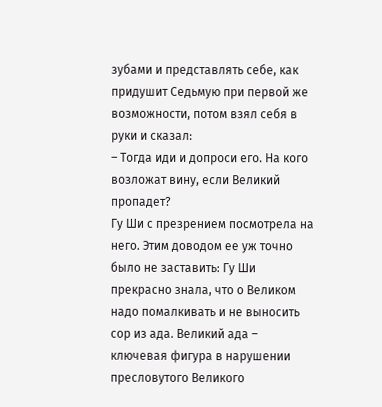зубами и представлять себе, как придушит Седьмую при первой же возможности, потом взял себя в руки и сказал:
– Тогда иди и допроси его. На кого возложат вину, если Великий пропадет?
Гу Ши с презрением посмотрела на него. Этим доводом ее уж точно было не заставить: Гу Ши прекрасно знала, что о Великом надо помалкивать и не выносить сор из ада. Великий ада – ключевая фигура в нарушении пресловутого Великого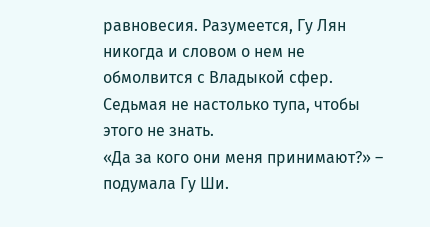равновесия. Разумеется, Гу Лян никогда и словом о нем не обмолвится с Владыкой сфер. Седьмая не настолько тупа, чтобы этого не знать.
«Да за кого они меня принимают?» – подумала Гу Ши.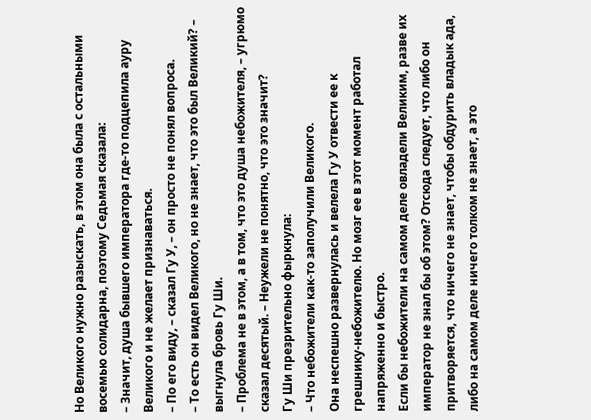Но Великого нужно разыскать, в этом она была с остальными восемью солидарна, поэтому Седьмая сказала:
– Значит, душа бывшего императора где-то подцепила ауру Великого и не желает признаваться.
– По его виду, – сказал Гу У, – он просто не понял вопроса.
– То есть он видел Великого, но не знает, что это был Великий? – выгнула бровь Гу Ши.
– Проблема не в этом, а в том, что это душа небожителя, – угрюмо сказал десятый. – Неужели не понятно, что это значит?
Гу Ши презрительно фыркнула:
– Что небожители как-то заполучили Великого.
Она неспешно развернулась и велела Гу У отвести ее к грешнику-небожителю. Но мозг ее в этот момент работал напряженно и быстро.
Если бы небожители на самом деле овладели Великим, разве их император не знал бы об этом? Отсюда следует, что либо он притворяется, что ничего не знает, чтобы обдурить владык ада, либо на самом деле ничего толком не знает, а это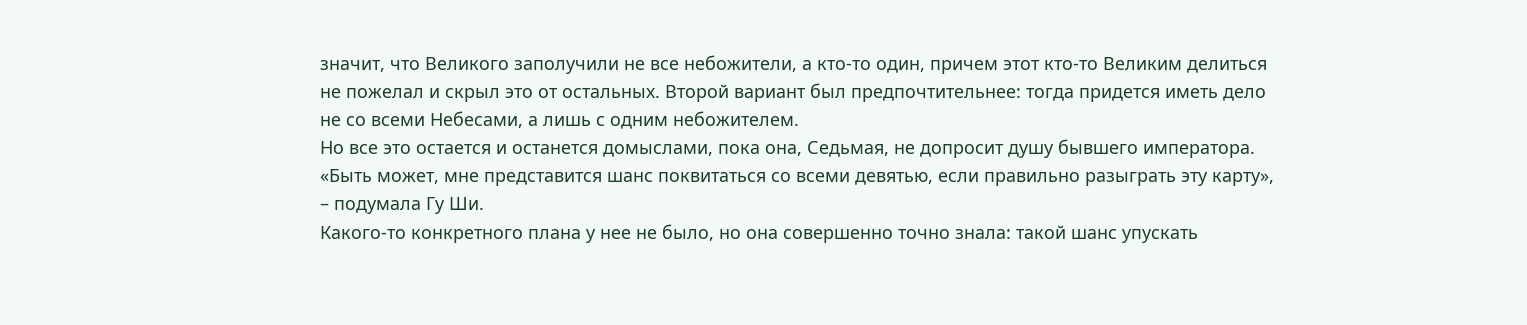значит, что Великого заполучили не все небожители, а кто-то один, причем этот кто-то Великим делиться не пожелал и скрыл это от остальных. Второй вариант был предпочтительнее: тогда придется иметь дело не со всеми Небесами, а лишь с одним небожителем.
Но все это остается и останется домыслами, пока она, Седьмая, не допросит душу бывшего императора.
«Быть может, мне представится шанс поквитаться со всеми девятью, если правильно разыграть эту карту», – подумала Гу Ши.
Какого-то конкретного плана у нее не было, но она совершенно точно знала: такой шанс упускать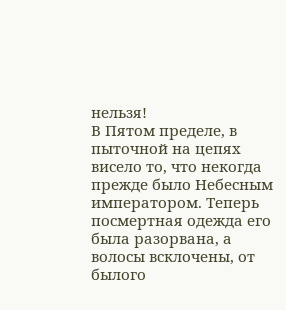нельзя!
В Пятом пределе, в пыточной на цепях висело то, что некогда прежде было Небесным императором. Теперь посмертная одежда его была разорвана, а волосы всклочены, от былого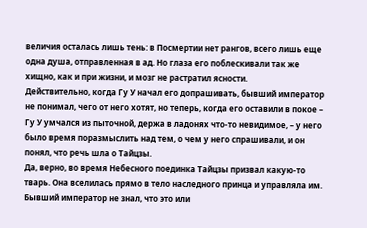величия осталась лишь тень: в Посмертии нет рангов, всего лишь еще одна душа, отправленная в ад. Но глаза его поблескивали так же хищно, как и при жизни, и мозг не растратил ясности.
Действительно, когда Гу У начал его допрашивать, бывший император не понимал, чего от него хотят, но теперь, когда его оставили в покое – Гу У умчался из пыточной, держа в ладонях что-то невидимое, – у него было время поразмыслить над тем, о чем у него спрашивали, и он понял, что речь шла о Тайцзы.
Да, верно, во время Небесного поединка Тайцзы призвал какую-то тварь. Она вселилась прямо в тело наследного принца и управляла им. Бывший император не знал, что это или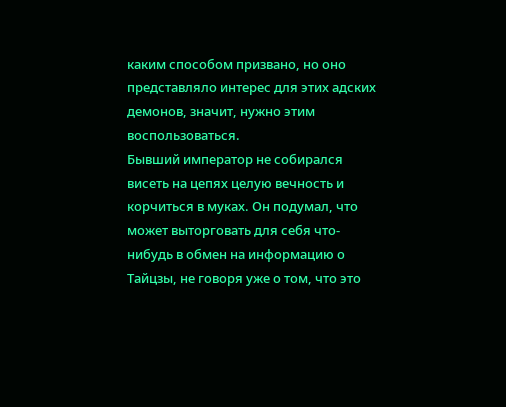каким способом призвано, но оно представляло интерес для этих адских демонов, значит, нужно этим воспользоваться.
Бывший император не собирался висеть на цепях целую вечность и корчиться в муках. Он подумал, что может выторговать для себя что-нибудь в обмен на информацию о Тайцзы, не говоря уже о том, что это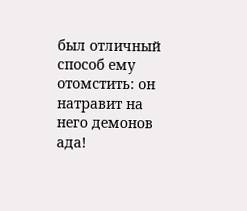был отличный способ ему отомстить: он натравит на него демонов ада!